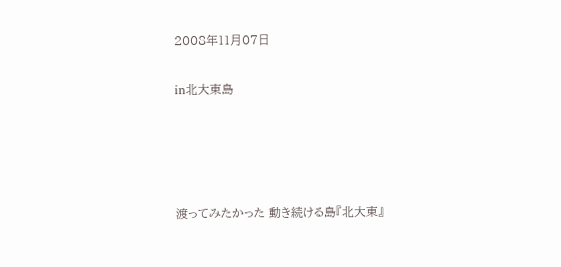2008年11月07日

in北大東島




渡ってみたかった 動き続ける島『北大東』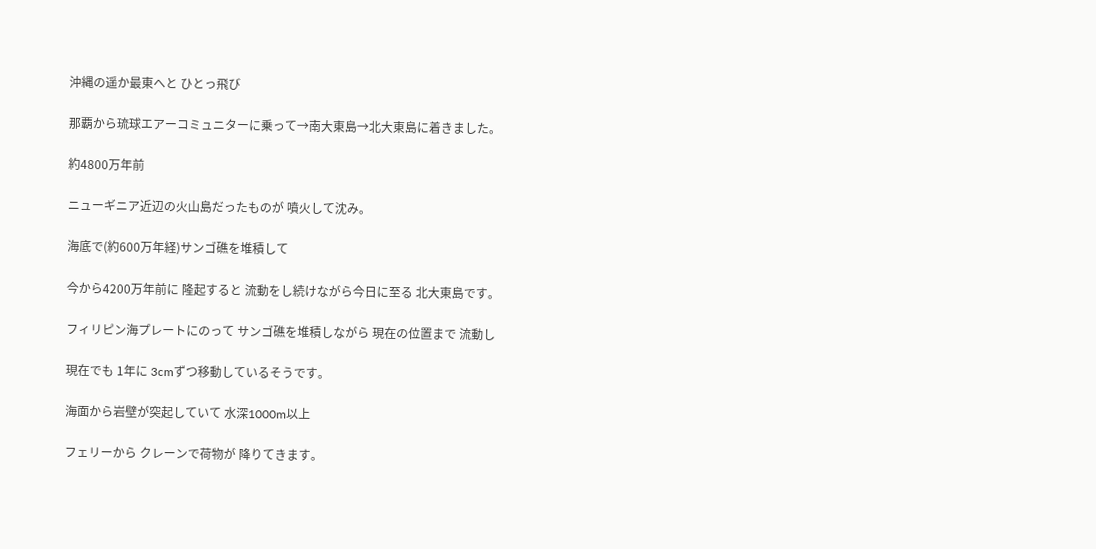沖縄の遥か最東へと ひとっ飛び

那覇から琉球エアーコミュニターに乗って→南大東島→北大東島に着きました。

約4800万年前

ニューギニア近辺の火山島だったものが 噴火して沈み。

海底で(約600万年経)サンゴ礁を堆積して

今から4200万年前に 隆起すると 流動をし続けながら今日に至る 北大東島です。

フィリピン海プレートにのって サンゴ礁を堆積しながら 現在の位置まで 流動し

現在でも 1年に 3cmずつ移動しているそうです。

海面から岩壁が突起していて 水深1000m以上

フェリーから クレーンで荷物が 降りてきます。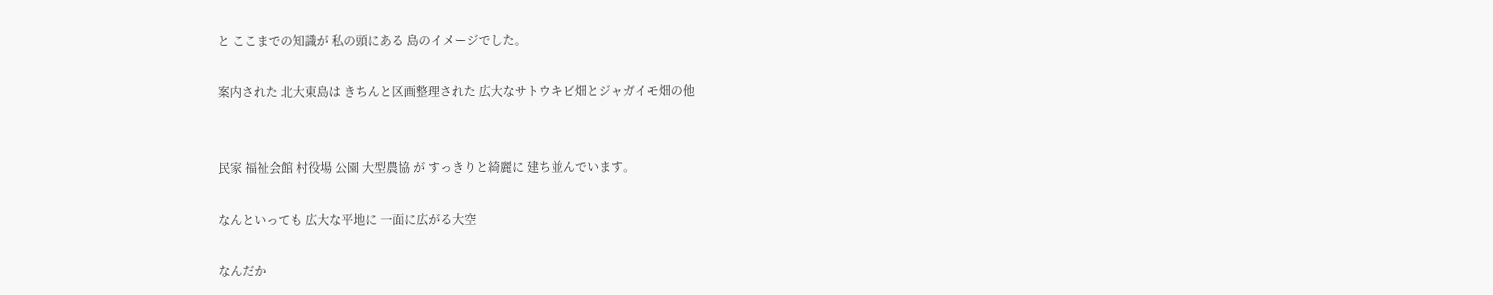と ここまでの知識が 私の頭にある 島のイメージでした。

案内された 北大東島は きちんと区画整理された 広大なサトウキビ畑とジャガイモ畑の他


民家 福祉会館 村役場 公園 大型農協 が すっきりと綺麗に 建ち並んでいます。

なんといっても 広大な平地に 一面に広がる大空

なんだか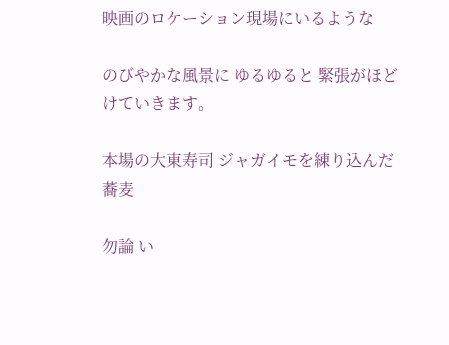映画のロケーション現場にいるような

のびやかな風景に ゆるゆると 緊張がほどけていきます。

本場の大東寿司 ジャガイモを練り込んだ蕎麦

勿論 い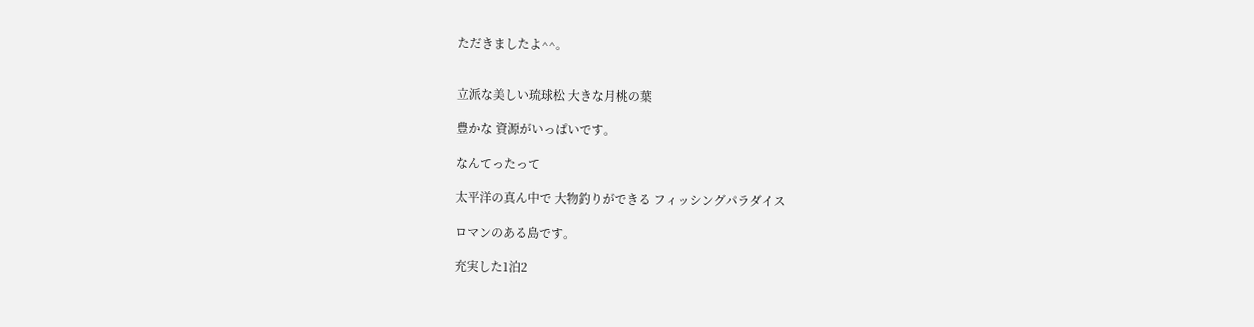ただきましたよ^^。


立派な美しい琉球松 大きな月桃の葉

豊かな 資源がいっぱいです。

なんてったって

太平洋の真ん中で 大物釣りができる フィッシングパラダイス

ロマンのある島です。

充実した1泊2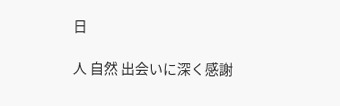日

人 自然 出会いに深く感謝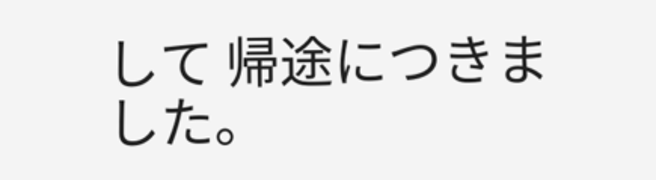して 帰途につきました。